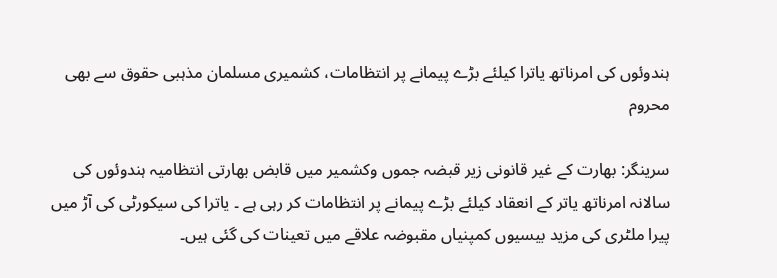ہندوئوں کی امرناتھ یاترا کیلئے بڑے پیمانے پر انتظامات، کشمیری مسلمان مذہبی حقوق سے بھی محروم

سرینگر: بھارت کے غیر قانونی زیر قبضہ جموں وکشمیر میں قابض بھارتی انتظامیہ ہندوئوں کی سالانہ امرناتھ یاتر کے انعقاد کیلئے بڑے پیمانے پر انتظامات کر رہی ہے ۔ یاترا کی سیکورٹی کی آڑ میں پیرا ملٹری کی مزید بیسیوں کمپنیاں مقبوضہ علاقے میں تعینات کی گئی ہیں۔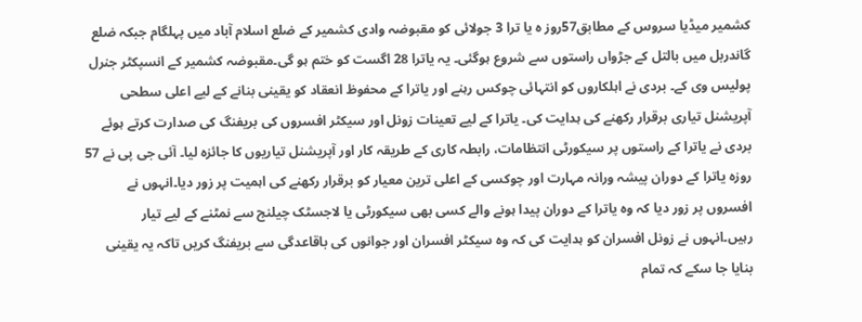کشمیر میڈیا سروس کے مطابق57روز ہ یا ترا 3 جولائی کو مقبوضہ وادی کشمیر کے ضلع اسلام آباد میں پہلگام جبکہ ضلع گاندربل میں بالتل کے جڑواں راستوں سے شروع ہوگئی۔ یہ یاترا 28 اگست کو ختم ہو گی۔مقبوضہ کشمیر کے انسپکٹر جنرل پولیس وی کے۔ بردی نے اہلکاروں کو انتہائی چوکس رہنے اور یاترا کے محفوظ انعقاد کو یقینی بنانے کے لیے اعلی سطحی آپریشنل تیاری برقرار رکھنے کی ہدایت کی۔ یاترا کے لیے تعینات زونل اور سیکٹر افسروں کی بریفنگ کی صدارت کرتے ہوئے بردی نے یاترا کے راستوں پر سیکورٹی انتظامات، رابطہ کاری کے طریقہ کار اور آپریشنل تیاریوں کا جائزہ لیا۔ آئی جی پی نے 57 روزہ یاترا کے دوران پیشہ ورانہ مہارت اور چوکسی کے اعلی ترین معیار کو برقرار رکھنے کی اہمیت پر زور دیا۔انہوں نے افسروں پر زور دیا کہ وہ یاترا کے دوران پیدا ہونے والے کسی بھی سیکورٹی یا لاجسٹک چیلنج سے نمٹنے کے لیے تیار رہیں۔انہوں نے زونل افسران کو ہدایت کی کہ وہ سیکٹر افسران اور جوانوں کی باقاعدگی سے بریفنگ کریں تاکہ یہ یقینی بنایا جا سکے کہ تمام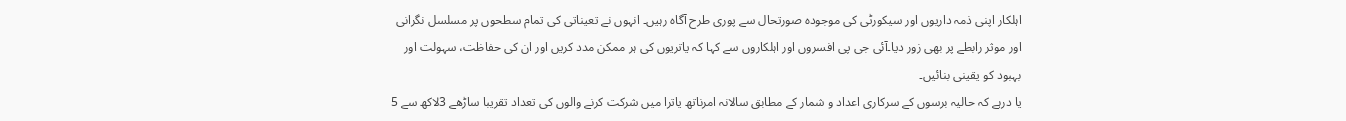اہلکار اپنی ذمہ داریوں اور سیکورٹی کی موجودہ صورتحال سے پوری طرح آگاہ رہیں۔ انہوں نے تعیناتی کی تمام سطحوں پر مسلسل نگرانی اور موثر رابطے پر بھی زور دیا۔آئی جی پی افسروں اور اہلکاروں سے کہا کہ یاتریوں کی ہر ممکن مدد کریں اور ان کی حفاظت، سہولت اور بہبود کو یقینی بنائیں۔
یا درہے کہ حالیہ برسوں کے سرکاری اعداد و شمار کے مطابق سالانہ امرناتھ یاترا میں شرکت کرنے والوں کی تعداد تقریبا ساڑھے 3لاکھ سے 5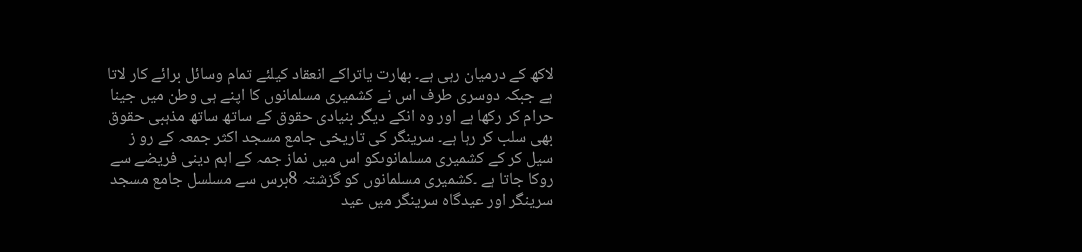لاکھ کے درمیان رہی ہے۔ بھارت یاتراکے انعقاد کیلئے تمام وسائل برائے کار لاتا ہے جبکہ دوسری طرف اس نے کشمیری مسلمانوں کا اپنے ہی وطن میں جینا حرام کر رکھا ہے اور وہ انکے دیگر بنیادی حقوق کے ساتھ ساتھ مذہبی حقوق بھی سلب کر رہا ہے۔ سرینگر کی تاریخی جامع مسجد اکثر جمعہ کے رو ز سیل کر کے کشمیری مسلمانوںکو اس میں نماز جمہ کے اہم دینی فریضے سے روکا جاتا ہے ۔کشمیری مسلمانوں کو گزشتہ 8برس سے مسلسل جامع مسجد سرینگر اور عیدگاہ سرینگر میں عید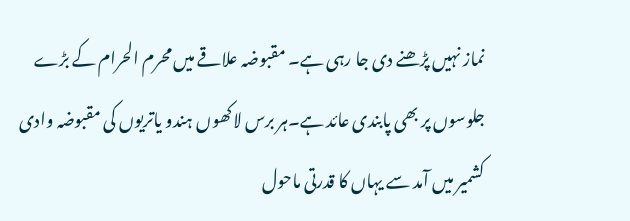نماز نہیں پڑھنے دی جا رہی ہے۔ مقبوضہ علاقے میں محرم الحرام کے بڑے جلوسوں پر بھی پابندی عائد ہے۔ہر برس لاکھوں ہندو یاتریوں کی مقبوضہ وادی کشمیر میں آمد سے یہاں کا قدرتی ماحول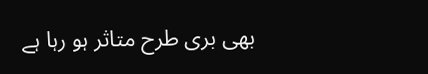بھی بری طرح متاثر ہو رہا ہے